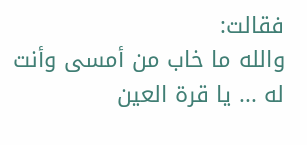فقالت:
والله ما خاب من أمسى وأنت له ... يا قرة العين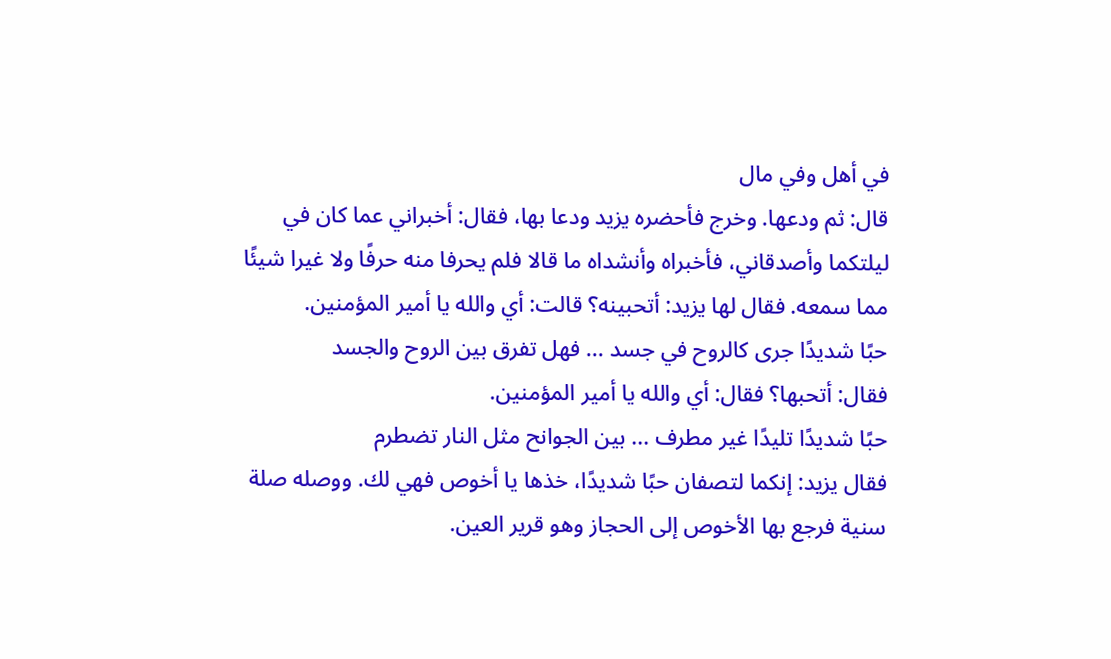في أهل وفي مال
قال: ثم ودعها. وخرج فأحضره يزيد ودعا بها، فقال: أخبراني عما كان في ليلتكما وأصدقاني، فأخبراه وأنشداه ما قالا فلم يحرفا منه حرفًا ولا غيرا شيئًا مما سمعه. فقال لها يزيد: أتحبينه؟ قالت: أي والله يا أمير المؤمنين.
حبًا شديدًا جرى كالروح في جسد ... فهل تفرق بين الروح والجسد
فقال: أتحبها؟ فقال: أي والله يا أمير المؤمنين.
حبًا شديدًا تليدًا غير مطرف ... بين الجوانح مثل النار تضطرم
فقال يزيد: إنكما لتصفان حبًا شديدًا، خذها يا أخوص فهي لك. ووصله صلة سنية فرجع بها الأخوص إلى الحجاز وهو قرير العين.